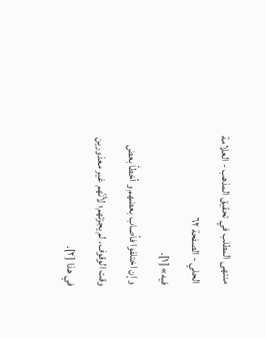منتهى المطلب في تحقيق المذهب - العلامة الحلي - الصفحة ٦٢
فيه» [١].
و إن اختلفوا فأصاب بعضهم و أخطأ بعض وقت الوقوف، لم يجزئهم؛ لأنّهم غير معذورين في هذا [٢].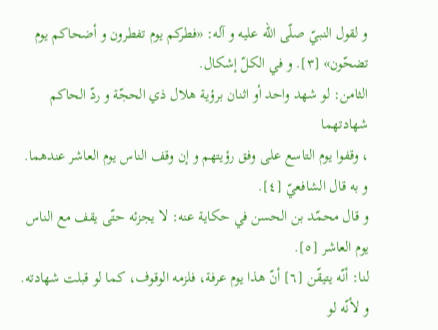و لقول النبيّ صلّى اللّه عليه و آله: «فطركم يوم تفطرون و أضحاكم يوم تضحّون» [٣]. و في الكلّ إشكال.
الثامن: لو شهد واحد أو اثنان برؤية هلال ذي الحجّة و ردّ الحاكم شهادتهما
، وقفوا يوم التاسع على وفق رؤيتهم و إن وقف الناس يوم العاشر عندهما. و به قال الشافعيّ [٤].
و قال محمّد بن الحسن في حكاية عنه: لا يجزئه حتّى يقف مع الناس يوم العاشر [٥].
لنا: أنّه يتيقّن [٦] أنّ هذا يوم عرفة، فلزمه الوقوف، كما لو قبلت شهادته.
و لأنّه لو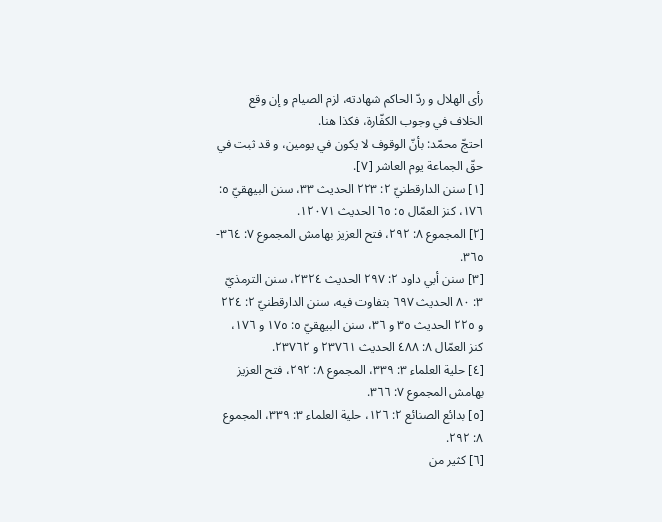رأى الهلال و ردّ الحاكم شهادته، لزم الصيام و إن وقع الخلاف في وجوب الكفّارة، فكذا هنا.
احتجّ محمّد: بأنّ الوقوف لا يكون في يومين، و قد ثبت في حقّ الجماعة يوم العاشر [٧].
[١] سنن الدارقطنيّ ٢: ٢٢٣ الحديث ٣٣، سنن البيهقيّ ٥: ١٧٦، كنز العمّال ٥: ٦٥ الحديث ١٢٠٧١.
[٢] المجموع ٨: ٢٩٢، فتح العزيز بهامش المجموع ٧: ٣٦٤- ٣٦٥.
[٣] سنن أبي داود ٢: ٢٩٧ الحديث ٢٣٢٤، سنن الترمذيّ ٣: ٨٠ الحديث ٦٩٧ بتفاوت فيه، سنن الدارقطنيّ ٢: ٢٢٤ و ٢٢٥ الحديث ٣٥ و ٣٦، سنن البيهقيّ ٥: ١٧٥ و ١٧٦، كنز العمّال ٨: ٤٨٨ الحديث ٢٣٧٦١ و ٢٣٧٦٢.
[٤] حلية العلماء ٣: ٣٣٩، المجموع ٨: ٢٩٢، فتح العزيز بهامش المجموع ٧: ٣٦٦.
[٥] بدائع الصنائع ٢: ١٢٦، حلية العلماء ٣: ٣٣٩، المجموع ٨: ٢٩٢.
[٦] كثير من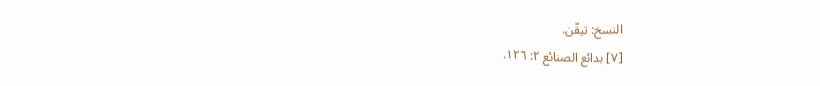النسخ: تيقّن.
[٧] بدائع الصنائع ٢: ١٢٦.